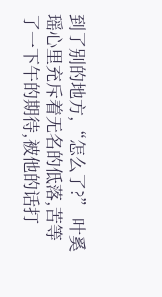到了别的地方,“怎么了?” 叶奚瑶心里充斥着无名的低落,苦等了一下午的期待,被他的话打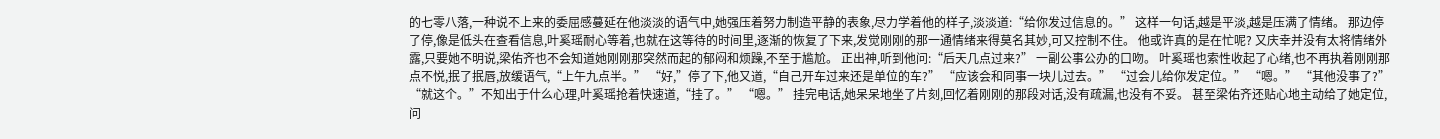的七零八落,一种说不上来的委屈感蔓延在他淡淡的语气中,她强压着努力制造平静的表象,尽力学着他的样子,淡淡道:“给你发过信息的。” 这样一句话,越是平淡,越是压满了情绪。 那边停了停,像是低头在查看信息,叶奚瑶耐心等着,也就在这等待的时间里,逐渐的恢复了下来,发觉刚刚的那一通情绪来得莫名其妙,可又控制不住。 他或许真的是在忙呢? 又庆幸并没有太将情绪外露,只要她不明说,梁佑齐也不会知道她刚刚那突然而起的郁闷和烦躁,不至于尴尬。 正出神,听到他问:“后天几点过来?” 一副公事公办的口吻。 叶奚瑶也索性收起了心绪,也不再执着刚刚那点不悦,抿了抿唇,放缓语气,“上午九点半。” “好,”停了下,他又道,“自己开车过来还是单位的车?” “应该会和同事一块儿过去。” “过会儿给你发定位。” “嗯。” “其他没事了?” “就这个。”不知出于什么心理,叶奚瑶抢着快速道,“挂了。” “嗯。” 挂完电话,她呆呆地坐了片刻,回忆着刚刚的那段对话,没有疏漏,也没有不妥。 甚至梁佑齐还贴心地主动给了她定位,问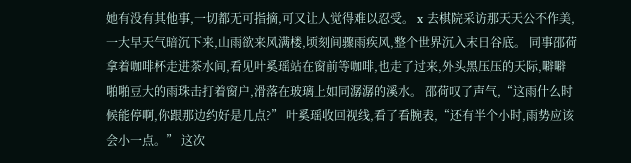她有没有其他事,一切都无可指摘,可又让人觉得难以忍受。 x 去棋院采访那天天公不作美,一大早天气暗沉下来,山雨欲来风满楼,顷刻间骤雨疾风,整个世界沉入末日谷底。 同事邵荷拿着咖啡杯走进茶水间,看见叶奚瑶站在窗前等咖啡,也走了过来,外头黑压压的天际,噼噼啪啪豆大的雨珠击打着窗户,滑落在玻璃上如同潺潺的溪水。 邵荷叹了声气,“这雨什么时候能停啊,你跟那边约好是几点?” 叶奚瑶收回视线,看了看腕表,“还有半个小时,雨势应该会小一点。” 这次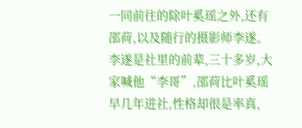一同前往的除叶奚瑶之外,还有邵荷,以及随行的摄影师李遂。李遂是社里的前辈,三十多岁,大家喊他“李哥”,邵荷比叶奚瑶早几年进社,性格却很是率真,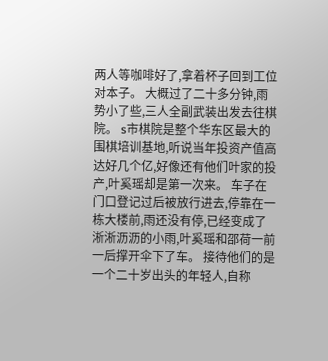两人等咖啡好了,拿着杯子回到工位对本子。 大概过了二十多分钟,雨势小了些,三人全副武装出发去往棋院。 s市棋院是整个华东区最大的围棋培训基地,听说当年投资产值高达好几个亿,好像还有他们叶家的投产,叶奚瑶却是第一次来。 车子在门口登记过后被放行进去,停靠在一栋大楼前,雨还没有停,已经变成了淅淅沥沥的小雨,叶奚瑶和邵荷一前一后撑开伞下了车。 接待他们的是一个二十岁出头的年轻人,自称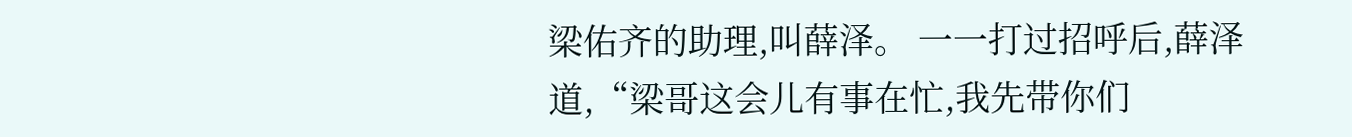梁佑齐的助理,叫薛泽。 一一打过招呼后,薛泽道,“梁哥这会儿有事在忙,我先带你们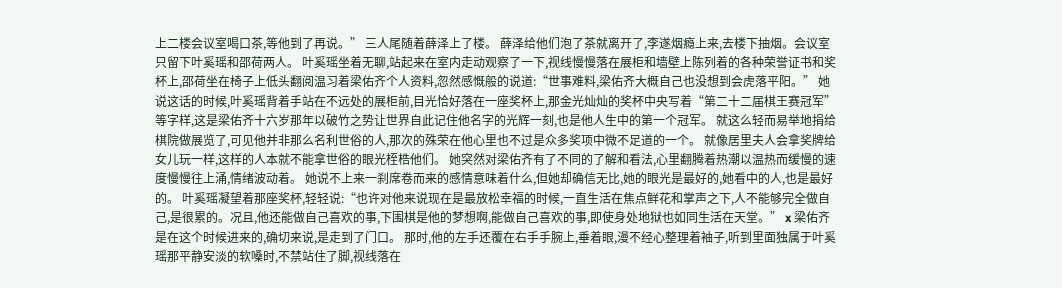上二楼会议室喝口茶,等他到了再说。” 三人尾随着薛泽上了楼。 薛泽给他们泡了茶就离开了,李遂烟瘾上来,去楼下抽烟。会议室只留下叶奚瑶和邵荷两人。 叶奚瑶坐着无聊,站起来在室内走动观察了一下,视线慢慢落在展柜和墙壁上陈列着的各种荣誉证书和奖杯上,邵荷坐在椅子上低头翻阅温习着梁佑齐个人资料,忽然感慨般的说道:“世事难料,梁佑齐大概自己也没想到会虎落平阳。” 她说这话的时候,叶奚瑶背着手站在不远处的展柜前,目光恰好落在一座奖杯上,那金光灿灿的奖杯中央写着“第二十二届棋王赛冠军”等字样,这是梁佑齐十六岁那年以破竹之势让世界自此记住他名字的光辉一刻,也是他人生中的第一个冠军。 就这么轻而易举地捐给棋院做展览了,可见他并非那么名利世俗的人,那次的殊荣在他心里也不过是众多奖项中微不足道的一个。 就像居里夫人会拿奖牌给女儿玩一样,这样的人本就不能拿世俗的眼光桎梏他们。 她突然对梁佑齐有了不同的了解和看法,心里翻腾着热潮以温热而缓慢的速度慢慢往上涌,情绪波动着。 她说不上来一刹席卷而来的感情意味着什么,但她却确信无比,她的眼光是最好的,她看中的人,也是最好的。 叶奚瑶凝望着那座奖杯,轻轻说:“也许对他来说现在是最放松幸福的时候,一直生活在焦点鲜花和掌声之下,人不能够完全做自己,是很累的。况且,他还能做自己喜欢的事,下围棋是他的梦想啊,能做自己喜欢的事,即使身处地狱也如同生活在天堂。” x 梁佑齐是在这个时候进来的,确切来说,是走到了门口。 那时,他的左手还覆在右手手腕上,垂着眼,漫不经心整理着袖子,听到里面独属于叶奚瑶那平静安淡的软嗓时,不禁站住了脚,视线落在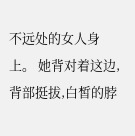不远处的女人身上。 她背对着这边,背部挺拔,白皙的脖